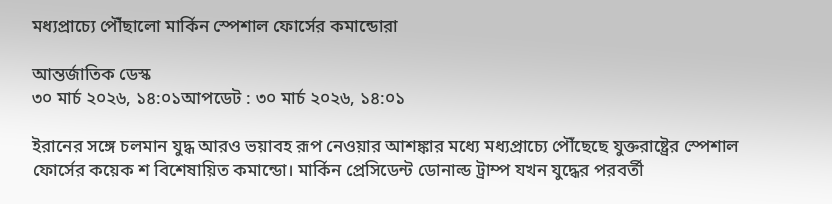মধ্যপ্রাচ্যে পৌঁছালো মার্কিন স্পেশাল ফোর্সের কমান্ডোরা

আন্তর্জাতিক ডেস্ক
৩০ মার্চ ২০২৬, ১৪:০১আপডেট : ৩০ মার্চ ২০২৬, ১৪:০১

ইরানের সঙ্গে চলমান যুদ্ধ আরও ভয়াবহ রূপ নেওয়ার আশঙ্কার মধ্যে মধ্যপ্রাচ্যে পৌঁছেছে যুক্তরাষ্ট্রের স্পেশাল ফোর্সের কয়েক শ বিশেষায়িত কমান্ডো। মার্কিন প্রেসিডেন্ট ডোনাল্ড ট্রাম্প যখন যুদ্ধের পরবর্তী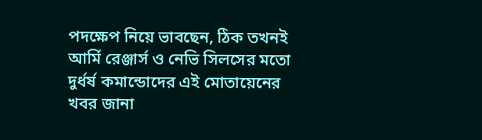পদক্ষেপ নিয়ে ভাবছেন, ঠিক তখনই আর্মি রেঞ্জার্স ও নেভি সিলসের মতো দুর্ধর্ষ কমান্ডোদের এই মোতায়েনের খবর জানা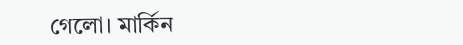গেলো। মার্কিন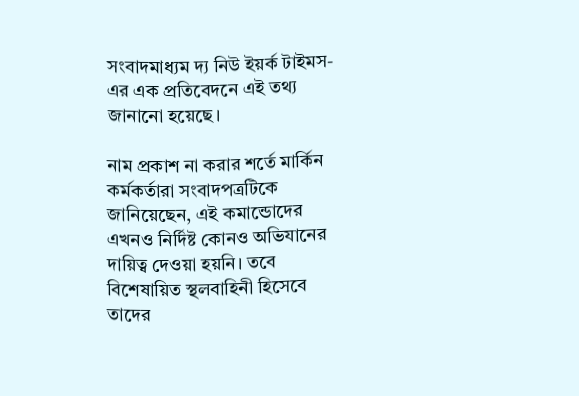সংবাদমাধ্যম দ্য নিউ ইয়র্ক টাইমস-এর এক প্রতিবেদনে এই তথ্য জানানো হয়েছে।

নাম প্রকাশ না করার শর্তে মার্কিন কর্মকর্তারা সংবাদপত্রটিকে জানিয়েছেন, এই কমান্ডোদের এখনও নির্দিষ্ট কোনও অভিযানের দায়িত্ব দেওয়া হয়নি। তবে বিশেষায়িত স্থলবাহিনী হিসেবে তাদের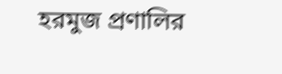হরমুজ প্রণালির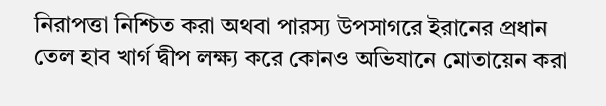নিরাপত্তা নিশ্চিত করা অথবা পারস্য উপসাগরে ইরানের প্রধান তেল হাব খার্গ দ্বীপ লক্ষ্য করে কোনও অভিযানে মোতায়েন করা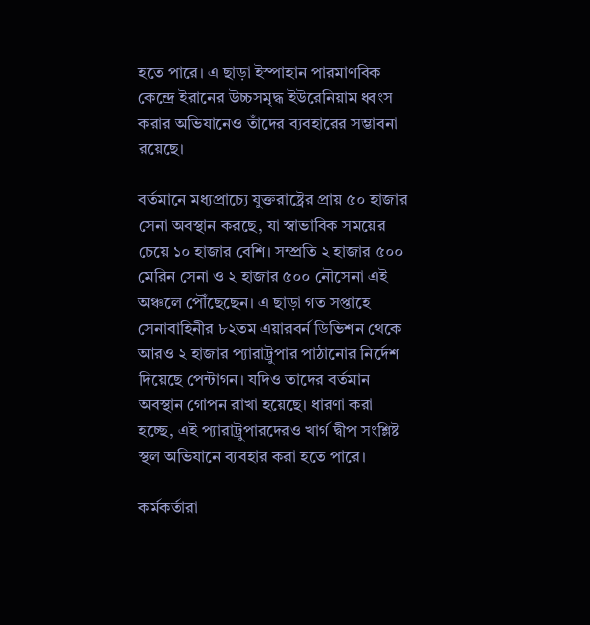হতে পারে। এ ছাড়া ইস্পাহান পারমাণবিক কেন্দ্রে ইরানের উচ্চসমৃদ্ধ ইউরেনিয়াম ধ্বংস করার অভিযানেও তাঁদের ব্যবহারের সম্ভাবনা রয়েছে।

বর্তমানে মধ্যপ্রাচ্যে যুক্তরাষ্ট্রের প্রায় ৫০ হাজার সেনা অবস্থান করছে, যা স্বাভাবিক সময়ের চেয়ে ১০ হাজার বেশি। সম্প্রতি ২ হাজার ৫০০ মেরিন সেনা ও ২ হাজার ৫০০ নৌসেনা এই অঞ্চলে পৌঁছেছেন। এ ছাড়া গত সপ্তাহে সেনাবাহিনীর ৮২তম এয়ারবর্ন ডিভিশন থেকে আরও ২ হাজার প্যারাট্রুপার পাঠানোর নির্দেশ দিয়েছে পেন্টাগন। যদিও তাদের বর্তমান অবস্থান গোপন রাখা হয়েছে। ধারণা করা হচ্ছে, এই প্যারাট্রুপারদেরও খার্গ দ্বীপ সংশ্লিষ্ট স্থল অভিযানে ব্যবহার করা হতে পারে।

কর্মকর্তারা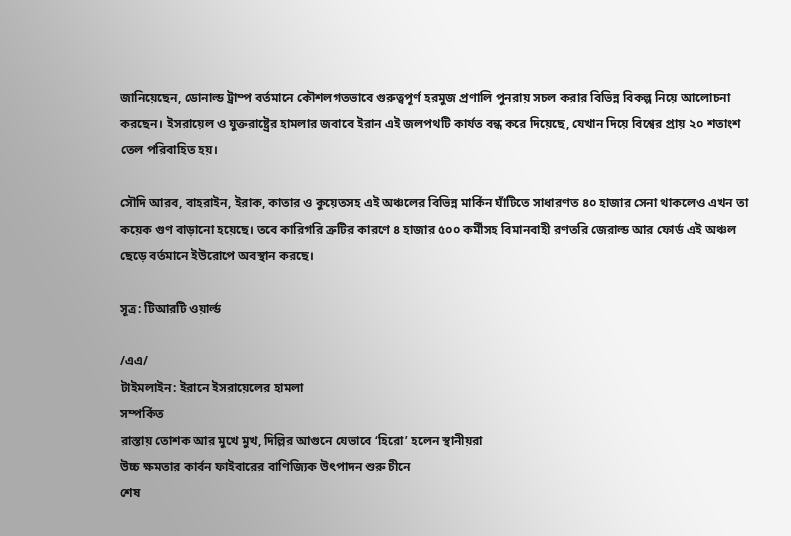জানিয়েছেন, ডোনাল্ড ট্রাম্প বর্তমানে কৌশলগতভাবে গুরুত্বপূর্ণ হরমুজ প্রণালি পুনরায় সচল করার বিভিন্ন বিকল্প নিয়ে আলোচনা করছেন। ইসরায়েল ও যুক্তরাষ্ট্রের হামলার জবাবে ইরান এই জলপথটি কার্যত বন্ধ করে দিয়েছে, যেখান দিয়ে বিশ্বের প্রায় ২০ শতাংশ তেল পরিবাহিত হয়।

সৌদি আরব, বাহরাইন, ইরাক, কাতার ও কুয়েতসহ এই অঞ্চলের বিভিন্ন মার্কিন ঘাঁটিতে সাধারণত ৪০ হাজার সেনা থাকলেও এখন তা কয়েক গুণ বাড়ানো হয়েছে। তবে কারিগরি ত্রুটির কারণে ৪ হাজার ৫০০ কর্মীসহ বিমানবাহী রণতরি জেরাল্ড আর ফোর্ড এই অঞ্চল ছেড়ে বর্তমানে ইউরোপে অবস্থান করছে।

সূত্র: টিআরটি ওয়ার্ল্ড

/এএ/
টাইমলাইন: ইরানে ইসরায়েলের হামলা
সম্পর্কিত
রাস্তায় তোশক আর মুখে মুখ, দিল্লির আগুনে যেভাবে ‘হিরো’ হলেন স্থানীয়রা
উচ্চ ক্ষমতার কার্বন ফাইবারের বাণিজ্যিক উৎপাদন শুরু চীনে
শেষ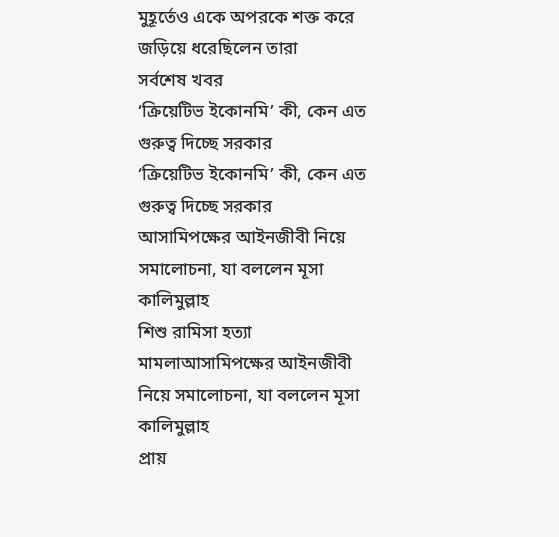মুহূর্তেও একে অপরকে শক্ত করে জড়িয়ে ধরেছিলেন তারা
সর্বশেষ খবর
‘ক্রিয়েটিভ ইকোনমি’ কী, কেন এত গুরুত্ব দিচ্ছে সরকার
‘ক্রিয়েটিভ ইকোনমি’ কী, কেন এত গুরুত্ব দিচ্ছে সরকার
আসামিপক্ষের আইনজীবী নিয়ে সমালোচনা, যা বললেন মূসা কালিমুল্লাহ
শিশু রামিসা হত্যা মামলাআসামিপক্ষের আইনজীবী নিয়ে সমালোচনা, যা বললেন মূসা কালিমুল্লাহ
প্রায়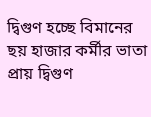দ্বিগুণ হচ্ছে বিমানের ছয় হাজার কর্মীর ভাতা
প্রায় দ্বিগুণ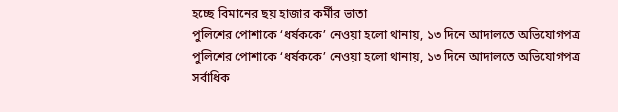হচ্ছে বিমানের ছয় হাজার কর্মীর ভাতা
পুলিশের পোশাকে ‘ধর্ষককে’ নেওয়া হলো থানায়, ১৩ দিনে আদালতে অভিযোগপত্র
পুলিশের পোশাকে ‘ধর্ষককে’ নেওয়া হলো থানায়, ১৩ দিনে আদালতে অভিযোগপত্র
সর্বাধিক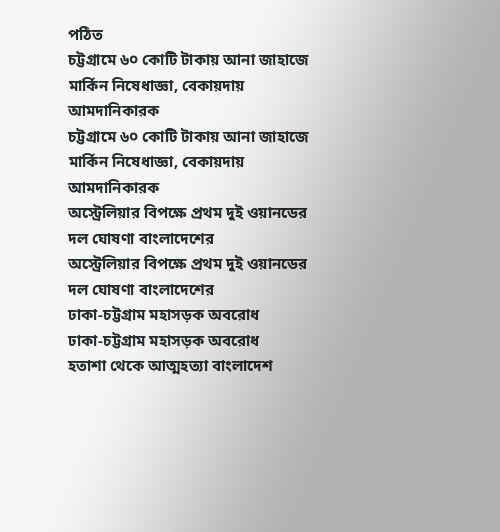পঠিত
চট্টগ্রামে ৬০ কোটি টাকায় আনা জাহাজে মার্কিন নিষেধাজ্ঞা, বেকায়দায় আমদানিকারক
চট্টগ্রামে ৬০ কোটি টাকায় আনা জাহাজে মার্কিন নিষেধাজ্ঞা, বেকায়দায় আমদানিকারক
অস্ট্রেলিয়ার বিপক্ষে প্রথম দুই ওয়ানডের দল ঘোষণা বাংলাদেশের
অস্ট্রেলিয়ার বিপক্ষে প্রথম দুই ওয়ানডের দল ঘোষণা বাংলাদেশের
ঢাকা-চট্টগ্রাম মহাসড়ক অবরোধ
ঢাকা-চট্টগ্রাম মহাসড়ক অবরোধ
হতাশা থেকে আত্মহত্যা বাংলাদেশ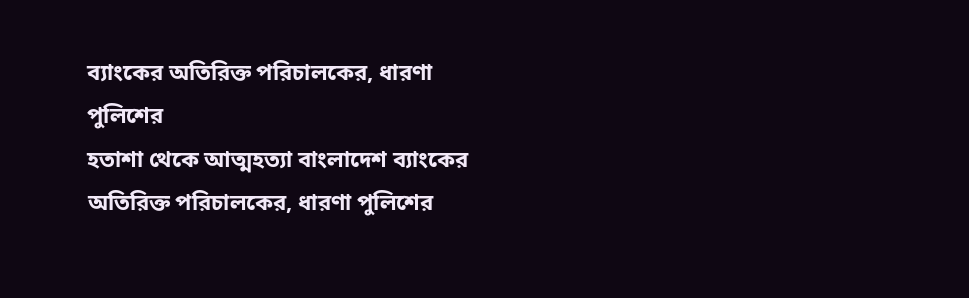ব্যাংকের অতিরিক্ত পরিচালকের, ধারণা পুলিশের
হতাশা থেকে আত্মহত্যা বাংলাদেশ ব্যাংকের অতিরিক্ত পরিচালকের, ধারণা পুলিশের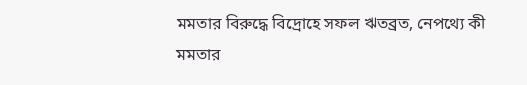মমতার বিরুদ্ধে বিদ্রোহে সফল ঋতব্রত, নেপথ্যে কী
মমতার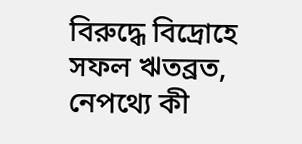বিরুদ্ধে বিদ্রোহে সফল ঋতব্রত, নেপথ্যে কী